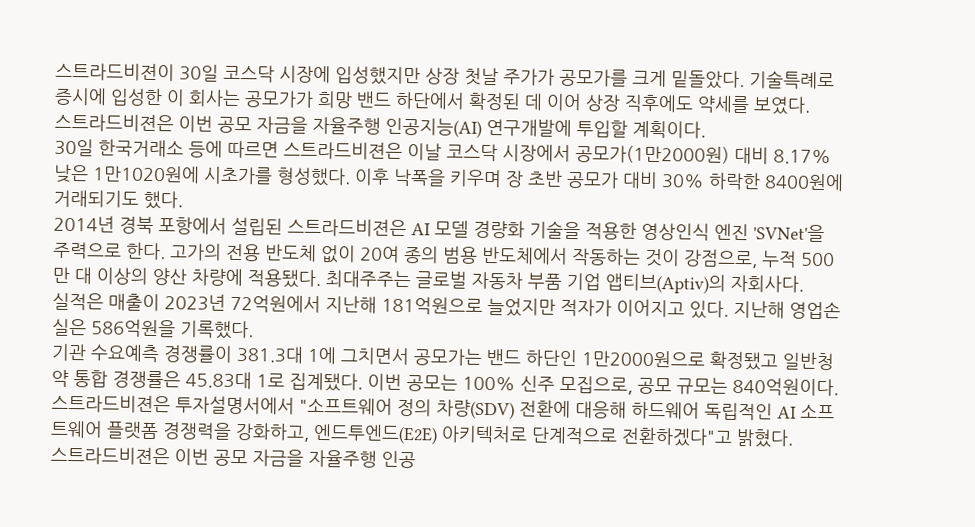스트라드비젼이 30일 코스닥 시장에 입성했지만 상장 첫날 주가가 공모가를 크게 밑돌았다. 기술특례로 증시에 입성한 이 회사는 공모가가 희망 밴드 하단에서 확정된 데 이어 상장 직후에도 약세를 보였다.
스트라드비젼은 이번 공모 자금을 자율주행 인공지능(AI) 연구개발에 투입할 계획이다.
30일 한국거래소 등에 따르면 스트라드비젼은 이날 코스닥 시장에서 공모가(1만2000원) 대비 8.17% 낮은 1만1020원에 시초가를 형성했다. 이후 낙폭을 키우며 장 초반 공모가 대비 30% 하락한 8400원에 거래되기도 했다.
2014년 경북 포항에서 설립된 스트라드비젼은 AI 모델 경량화 기술을 적용한 영상인식 엔진 'SVNet'을 주력으로 한다. 고가의 전용 반도체 없이 20여 종의 범용 반도체에서 작동하는 것이 강점으로, 누적 500만 대 이상의 양산 차량에 적용됐다. 최대주주는 글로벌 자동차 부품 기업 앱티브(Aptiv)의 자회사다.
실적은 매출이 2023년 72억원에서 지난해 181억원으로 늘었지만 적자가 이어지고 있다. 지난해 영업손실은 586억원을 기록했다.
기관 수요예측 경쟁률이 381.3대 1에 그치면서 공모가는 밴드 하단인 1만2000원으로 확정됐고 일반청약 통합 경쟁률은 45.83대 1로 집계됐다. 이번 공모는 100% 신주 모집으로, 공모 규모는 840억원이다.
스트라드비젼은 투자설명서에서 "소프트웨어 정의 차량(SDV) 전환에 대응해 하드웨어 독립적인 AI 소프트웨어 플랫폼 경쟁력을 강화하고, 엔드투엔드(E2E) 아키텍처로 단계적으로 전환하겠다"고 밝혔다.
스트라드비젼은 이번 공모 자금을 자율주행 인공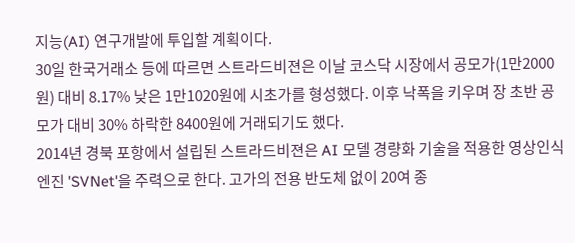지능(AI) 연구개발에 투입할 계획이다.
30일 한국거래소 등에 따르면 스트라드비젼은 이날 코스닥 시장에서 공모가(1만2000원) 대비 8.17% 낮은 1만1020원에 시초가를 형성했다. 이후 낙폭을 키우며 장 초반 공모가 대비 30% 하락한 8400원에 거래되기도 했다.
2014년 경북 포항에서 설립된 스트라드비젼은 AI 모델 경량화 기술을 적용한 영상인식 엔진 'SVNet'을 주력으로 한다. 고가의 전용 반도체 없이 20여 종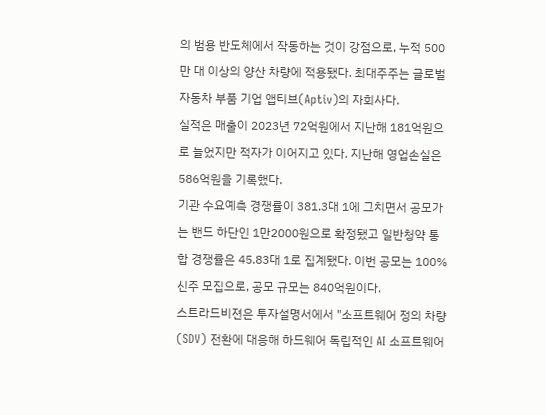의 범용 반도체에서 작동하는 것이 강점으로, 누적 500만 대 이상의 양산 차량에 적용됐다. 최대주주는 글로벌 자동차 부품 기업 앱티브(Aptiv)의 자회사다.
실적은 매출이 2023년 72억원에서 지난해 181억원으로 늘었지만 적자가 이어지고 있다. 지난해 영업손실은 586억원을 기록했다.
기관 수요예측 경쟁률이 381.3대 1에 그치면서 공모가는 밴드 하단인 1만2000원으로 확정됐고 일반청약 통합 경쟁률은 45.83대 1로 집계됐다. 이번 공모는 100% 신주 모집으로, 공모 규모는 840억원이다.
스트라드비젼은 투자설명서에서 "소프트웨어 정의 차량(SDV) 전환에 대응해 하드웨어 독립적인 AI 소프트웨어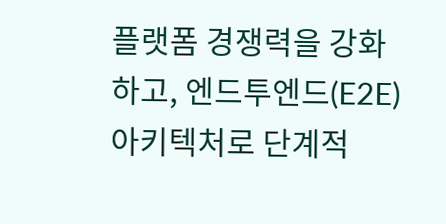플랫폼 경쟁력을 강화하고, 엔드투엔드(E2E) 아키텍처로 단계적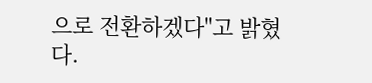으로 전환하겠다"고 밝혔다.